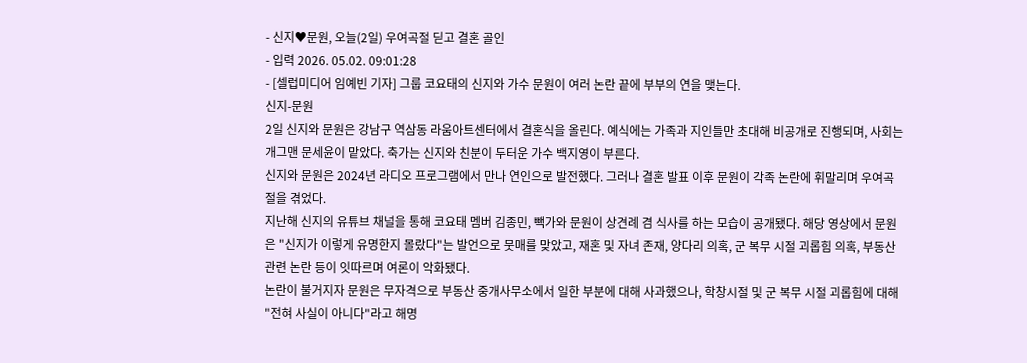- 신지♥문원, 오늘(2일) 우여곡절 딛고 결혼 골인
- 입력 2026. 05.02. 09:01:28
- [셀럽미디어 임예빈 기자] 그룹 코요태의 신지와 가수 문원이 여러 논란 끝에 부부의 연을 맺는다.
신지-문원
2일 신지와 문원은 강남구 역삼동 라움아트센터에서 결혼식을 올린다. 예식에는 가족과 지인들만 초대해 비공개로 진행되며, 사회는 개그맨 문세윤이 맡았다. 축가는 신지와 친분이 두터운 가수 백지영이 부른다.
신지와 문원은 2024년 라디오 프로그램에서 만나 연인으로 발전했다. 그러나 결혼 발표 이후 문원이 각족 논란에 휘말리며 우여곡절을 겪었다.
지난해 신지의 유튜브 채널을 통해 코요태 멤버 김종민, 빽가와 문원이 상견례 겸 식사를 하는 모습이 공개됐다. 해당 영상에서 문원은 "신지가 이렇게 유명한지 몰랐다"는 발언으로 뭇매를 맞았고, 재혼 및 자녀 존재, 양다리 의혹, 군 복무 시절 괴롭힘 의혹, 부동산 관련 논란 등이 잇따르며 여론이 악화됐다.
논란이 불거지자 문원은 무자격으로 부동산 중개사무소에서 일한 부분에 대해 사과했으나, 학창시절 및 군 복무 시절 괴롭힘에 대해 "전혀 사실이 아니다"라고 해명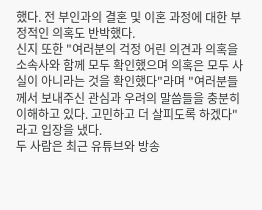했다. 전 부인과의 결혼 및 이혼 과정에 대한 부정적인 의혹도 반박했다.
신지 또한 "여러분의 걱정 어린 의견과 의혹을 소속사와 함께 모두 확인했으며 의혹은 모두 사실이 아니라는 것을 확인했다"라며 "여러분들께서 보내주신 관심과 우려의 말씀들을 충분히 이해하고 있다. 고민하고 더 살피도록 하겠다"라고 입장을 냈다.
두 사람은 최근 유튜브와 방송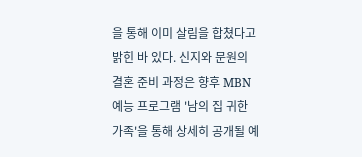을 통해 이미 살림을 합쳤다고 밝힌 바 있다. 신지와 문원의 결혼 준비 과정은 향후 MBN 예능 프로그램 '남의 집 귀한 가족'을 통해 상세히 공개될 예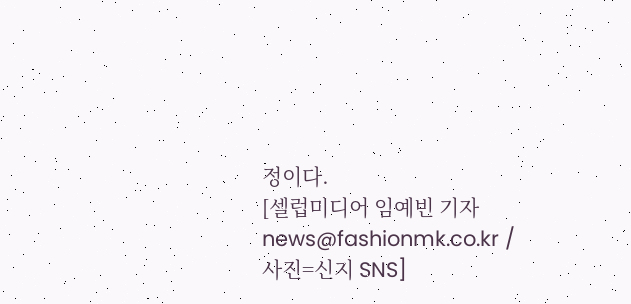정이다.
[셀럽미디어 임예빈 기자 news@fashionmk.co.kr / 사진=신지 SNS]